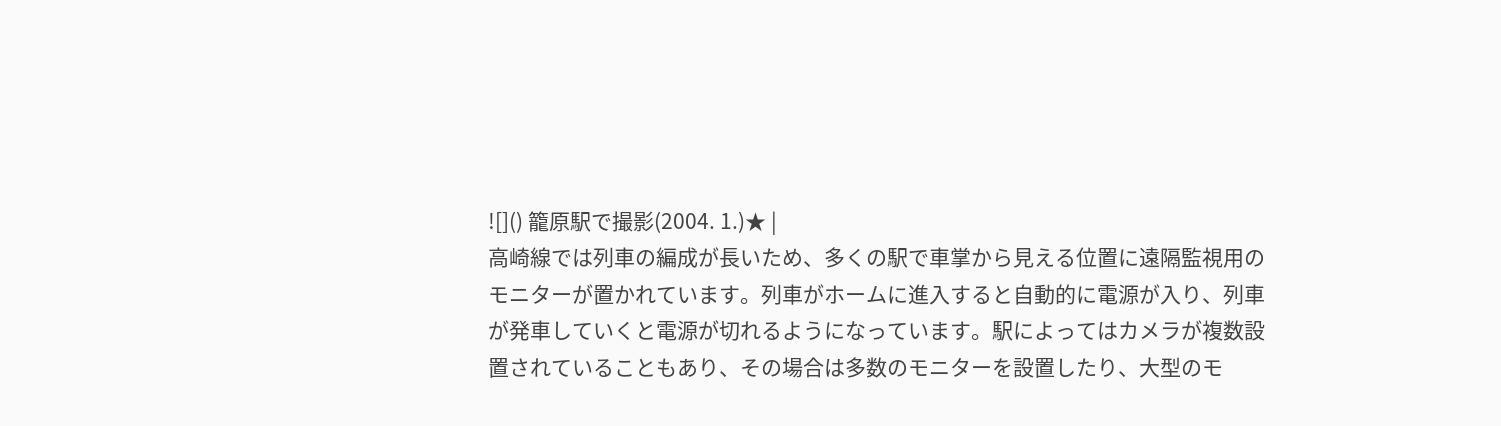![]() 籠原駅で撮影(2004. 1.)★ |
高崎線では列車の編成が長いため、多くの駅で車掌から見える位置に遠隔監視用のモニターが置かれています。列車がホームに進入すると自動的に電源が入り、列車が発車していくと電源が切れるようになっています。駅によってはカメラが複数設置されていることもあり、その場合は多数のモニターを設置したり、大型のモ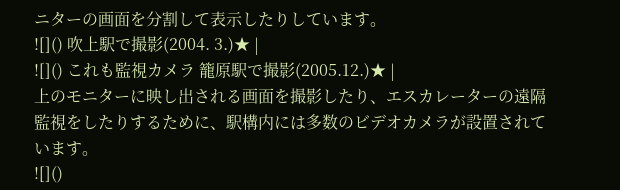ニターの画面を分割して表示したりしています。
![]() 吹上駅で撮影(2004. 3.)★ |
![]() これも監視カメラ 籠原駅で撮影(2005.12.)★ |
上のモニターに映し出される画面を撮影したり、エスカレーターの遠隔監視をしたりするために、駅構内には多数のビデオカメラが設置されています。
![]()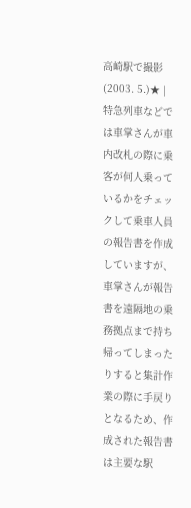高崎駅で撮影(2003. 5.)★ |
特急列車などでは車掌さんが車内改札の際に乗客が何人乗っているかをチェックして乗車人員の報告書を作成していますが、車掌さんが報告書を遠隔地の乗務拠点まで持ち帰ってしまったりすると集計作業の際に手戻りとなるため、作成された報告書は主要な駅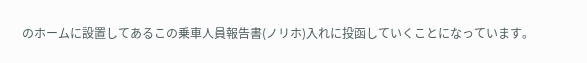のホームに設置してあるこの乗車人員報告書(ノリホ)入れに投函していくことになっています。